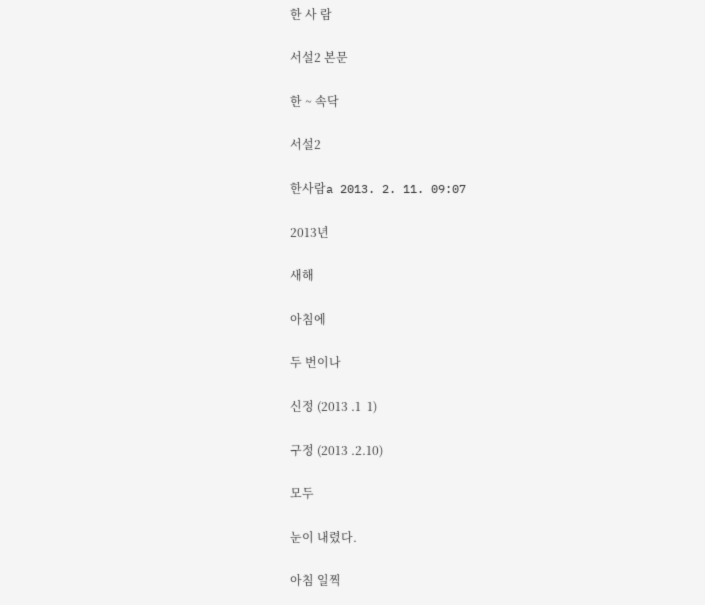한 사 람

서설2 본문

한 ~ 속닥

서설2

한사람a 2013. 2. 11. 09:07

2013년

새해

아침에

두 번이나

신정 (2013 .1  1)

구정 (2013 .2.10)

모두

눈이 내렸다.

아침 일찍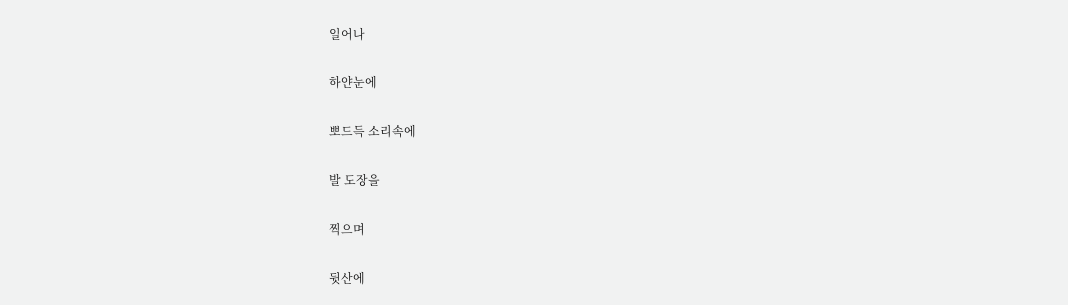일어나

하얀눈에

뽀드득 소리속에

발 도장을

찍으며

뒷산에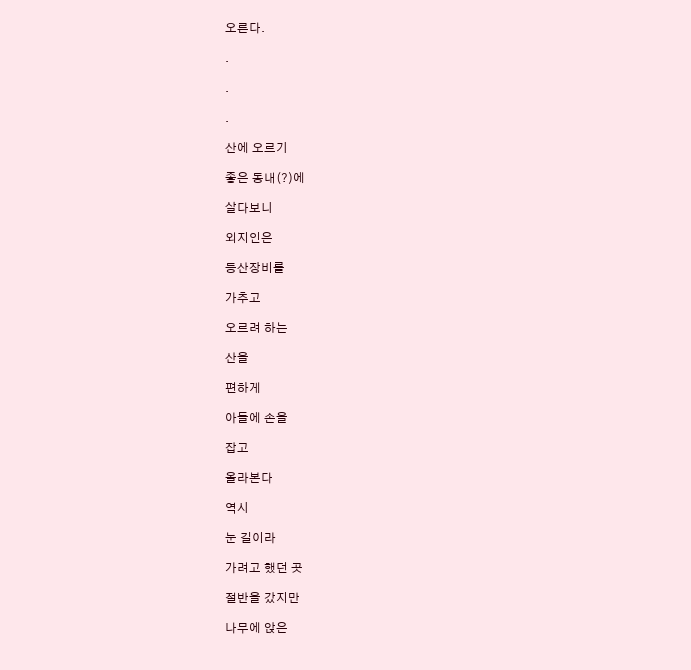오른다.

.

.

.

산에 오르기

좋은 동내(?)에

살다보니

외지인은

등산장비를

가추고

오르려 하는

산을

편하게

아들에 손을

잡고

올라본다

역시

눈 길이라

가려고 했던 곳

절반을 갔지만

나무에 앉은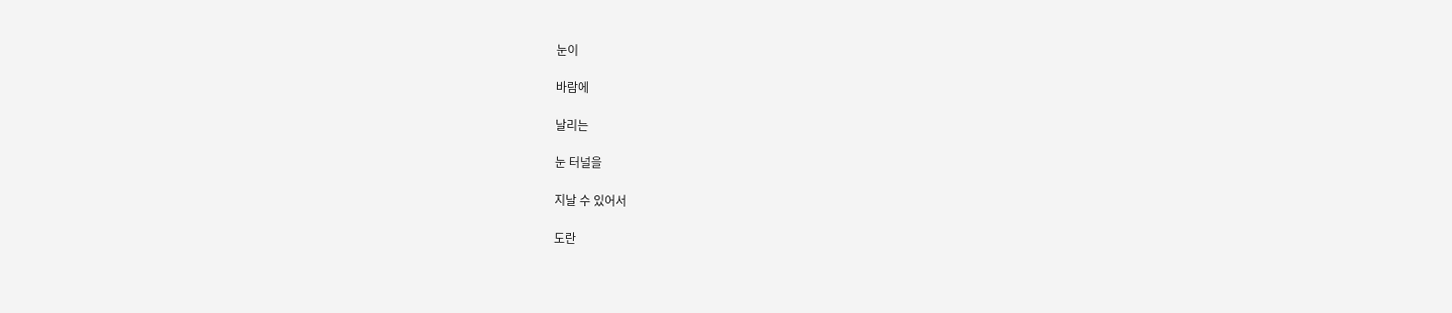눈이

바람에

날리는

눈 터널을

지날 수 있어서

도란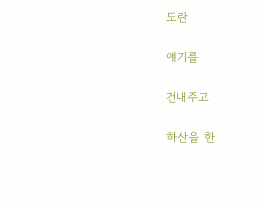도란

얘기를

건내주고

하산을 한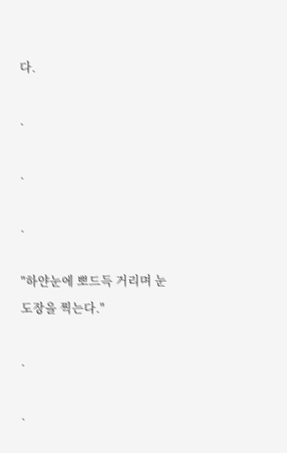다.

.

.

.

"하얀눈에 뽀드득 거리며 눈도장을 찍는다."

.

.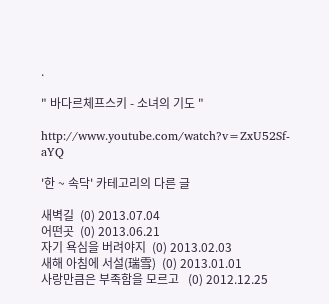.

" 바다르체프스키 - 소녀의 기도 "

http://www.youtube.com/watch?v=ZxU52Sf-aYQ

'한 ~ 속닥' 카테고리의 다른 글

새벽길  (0) 2013.07.04
어떤곳  (0) 2013.06.21
자기 욕심을 버려야지  (0) 2013.02.03
새해 아침에 서설(瑞雪)  (0) 2013.01.01
사랑만큼은 부족함을 모르고   (0) 2012.12.25